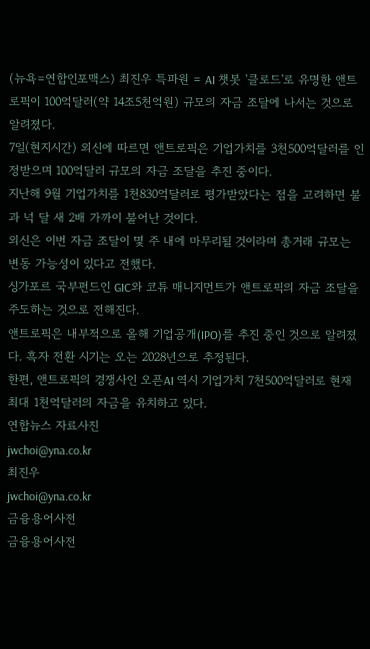(뉴욕=연합인포맥스) 최진우 특파원 = AI 챗봇 '클로드'로 유명한 앤트로픽이 100억달러(약 14조5천억원) 규모의 자금 조달에 나서는 것으로 알려졌다.
7일(현지시간) 외신에 따르면 앤트로픽은 기업가치를 3천500억달러를 인정받으며 100억달러 규모의 자금 조달을 추진 중이다.
지난해 9월 기업가치를 1천830억달러로 평가받았다는 점을 고려하면 불과 넉 달 새 2배 가까이 불어난 것이다.
외신은 이번 자금 조달이 몇 주 내에 마무리될 것이라며 총거래 규모는 변동 가능성이 있다고 전했다.
싱가포르 국부펀드인 GIC와 코튜 매니지먼트가 앤트로픽의 자금 조달을 주도하는 것으로 전해진다.
앤트로픽은 내부적으로 올해 기업공개(IPO)를 추진 중인 것으로 알려졌다. 흑자 전환 시기는 오는 2028년으로 추정된다.
한편, 앤트로픽의 경쟁사인 오픈AI 역시 기업가치 7천500억달러로 현재 최대 1천억달러의 자금을 유치하고 있다.
연합뉴스 자료사진
jwchoi@yna.co.kr
최진우
jwchoi@yna.co.kr
금융용어사전
금융용어사전